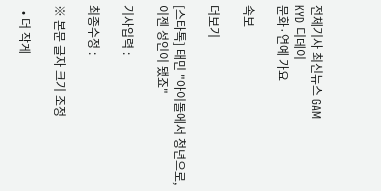전체기사 최신뉴스 GAM
KYD 디데이
문화·연예 가요

속보

더보기

[스타톡] 태민 "아이돌에서 청년으로, 이젠 성인이 됐죠"

기사입력 :

최종수정 :

※ 본문 글자 크기 조정

  • 더 작게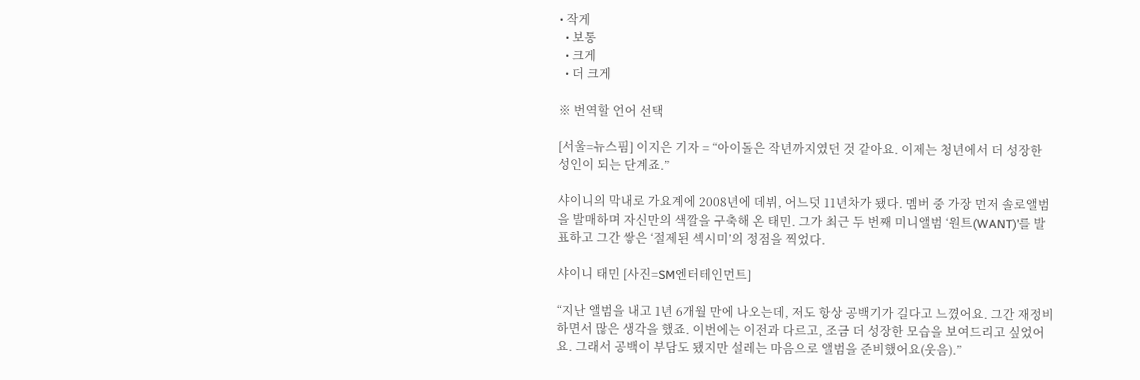• 작게
  • 보통
  • 크게
  • 더 크게

※ 번역할 언어 선택

[서울=뉴스핌] 이지은 기자 = “아이돌은 작년까지였던 것 같아요. 이제는 청년에서 더 성장한 성인이 되는 단계죠.”

샤이니의 막내로 가요계에 2008년에 데뷔, 어느덧 11년차가 됐다. 멤버 중 가장 먼저 솔로앨범을 발매하며 자신만의 색깔을 구축해 온 태민. 그가 최근 두 번째 미니앨범 ‘원트(WANT)’를 발표하고 그간 쌓은 ‘절제된 섹시미’의 정점을 찍었다.

샤이니 태민 [사진=SM엔터테인먼트]

“지난 앨범을 내고 1년 6개월 만에 나오는데, 저도 항상 공백기가 길다고 느꼈어요. 그간 재정비하면서 많은 생각을 했죠. 이번에는 이전과 다르고, 조금 더 성장한 모습을 보여드리고 싶었어요. 그래서 공백이 부담도 됐지만 설레는 마음으로 앨범을 준비했어요(웃음).”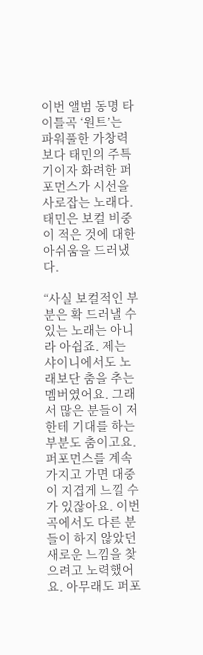이번 앨범 동명 타이틀곡 ‘원트’는 파워풀한 가창력보다 태민의 주특기이자 화려한 퍼포먼스가 시선을 사로잡는 노래다. 태민은 보컬 비중이 적은 것에 대한 아쉬움을 드러냈다.

“사실 보컬적인 부분은 확 드러낼 수 있는 노래는 아니라 아쉽죠. 제는 샤이니에서도 노래보단 춤을 추는 멤버였어요. 그래서 많은 분들이 저한테 기대를 하는 부분도 춤이고요. 퍼포먼스를 계속 가지고 가면 대중이 지겹게 느낄 수가 있잖아요. 이번 곡에서도 다른 분들이 하지 않았던 새로운 느낌을 찾으려고 노력했어요. 아무래도 퍼포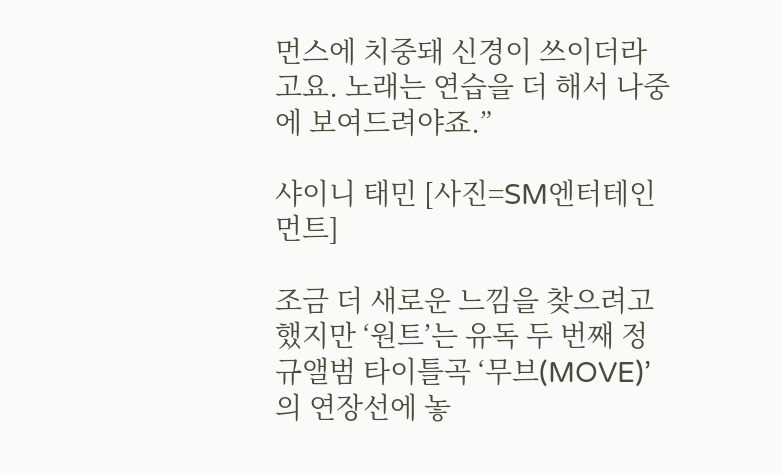먼스에 치중돼 신경이 쓰이더라고요. 노래는 연습을 더 해서 나중에 보여드려야죠.”

샤이니 태민 [사진=SM엔터테인먼트]

조금 더 새로운 느낌을 찾으려고 했지만 ‘원트’는 유독 두 번째 정규앨범 타이틀곡 ‘무브(MOVE)’의 연장선에 놓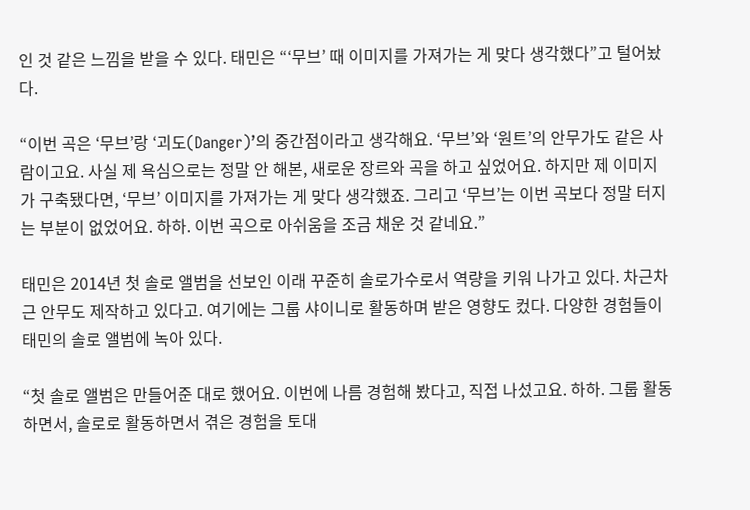인 것 같은 느낌을 받을 수 있다. 태민은 “‘무브’ 때 이미지를 가져가는 게 맞다 생각했다”고 털어놨다.

“이번 곡은 ‘무브’랑 ‘괴도(Danger)’의 중간점이라고 생각해요. ‘무브’와 ‘원트’의 안무가도 같은 사람이고요. 사실 제 욕심으로는 정말 안 해본, 새로운 장르와 곡을 하고 싶었어요. 하지만 제 이미지가 구축됐다면, ‘무브’ 이미지를 가져가는 게 맞다 생각했죠. 그리고 ‘무브’는 이번 곡보다 정말 터지는 부분이 없었어요. 하하. 이번 곡으로 아쉬움을 조금 채운 것 같네요.”

태민은 2014년 첫 솔로 앨범을 선보인 이래 꾸준히 솔로가수로서 역량을 키워 나가고 있다. 차근차근 안무도 제작하고 있다고. 여기에는 그룹 샤이니로 활동하며 받은 영향도 컸다. 다양한 경험들이 태민의 솔로 앨범에 녹아 있다.

“첫 솔로 앨범은 만들어준 대로 했어요. 이번에 나름 경험해 봤다고, 직접 나섰고요. 하하. 그룹 활동하면서, 솔로로 활동하면서 겪은 경험을 토대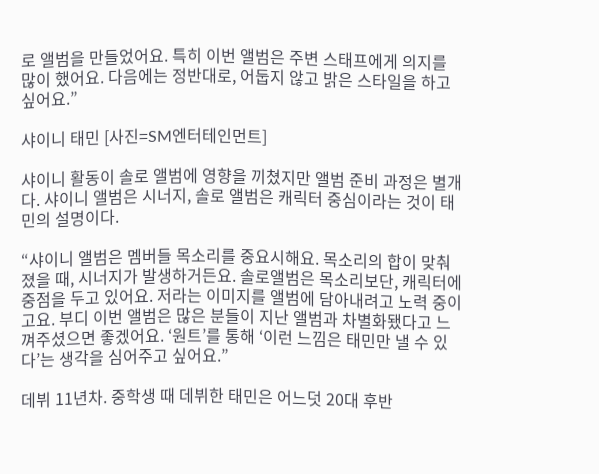로 앨범을 만들었어요. 특히 이번 앨범은 주변 스태프에게 의지를 많이 했어요. 다음에는 정반대로, 어둡지 않고 밝은 스타일을 하고 싶어요.”

샤이니 태민 [사진=SM엔터테인먼트]

샤이니 활동이 솔로 앨범에 영향을 끼쳤지만 앨범 준비 과정은 별개다. 샤이니 앨범은 시너지, 솔로 앨범은 캐릭터 중심이라는 것이 태민의 설명이다.

“샤이니 앨범은 멤버들 목소리를 중요시해요. 목소리의 합이 맞춰졌을 때, 시너지가 발생하거든요. 솔로앨범은 목소리보단, 캐릭터에 중점을 두고 있어요. 저라는 이미지를 앨범에 담아내려고 노력 중이고요. 부디 이번 앨범은 많은 분들이 지난 앨범과 차별화됐다고 느껴주셨으면 좋겠어요. ‘원트’를 통해 ‘이런 느낌은 태민만 낼 수 있다’는 생각을 심어주고 싶어요.”

데뷔 11년차. 중학생 때 데뷔한 태민은 어느덧 20대 후반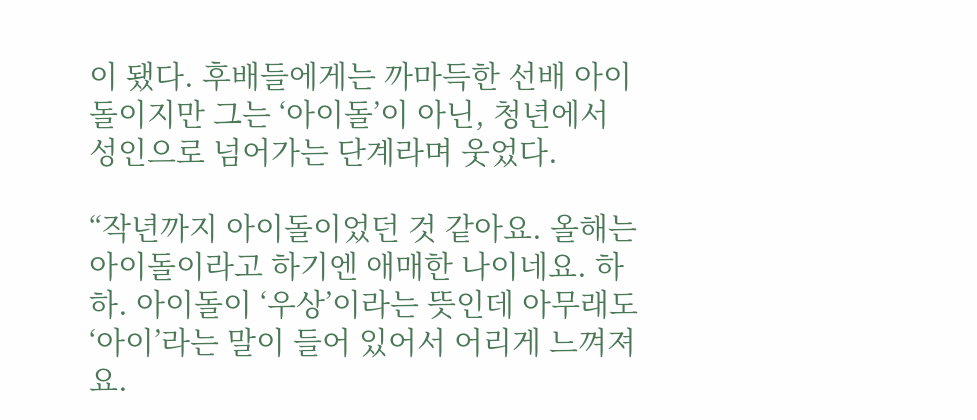이 됐다. 후배들에게는 까마득한 선배 아이돌이지만 그는 ‘아이돌’이 아닌, 청년에서 성인으로 넘어가는 단계라며 웃었다.

“작년까지 아이돌이었던 것 같아요. 올해는 아이돌이라고 하기엔 애매한 나이네요. 하하. 아이돌이 ‘우상’이라는 뜻인데 아무래도 ‘아이’라는 말이 들어 있어서 어리게 느껴져요.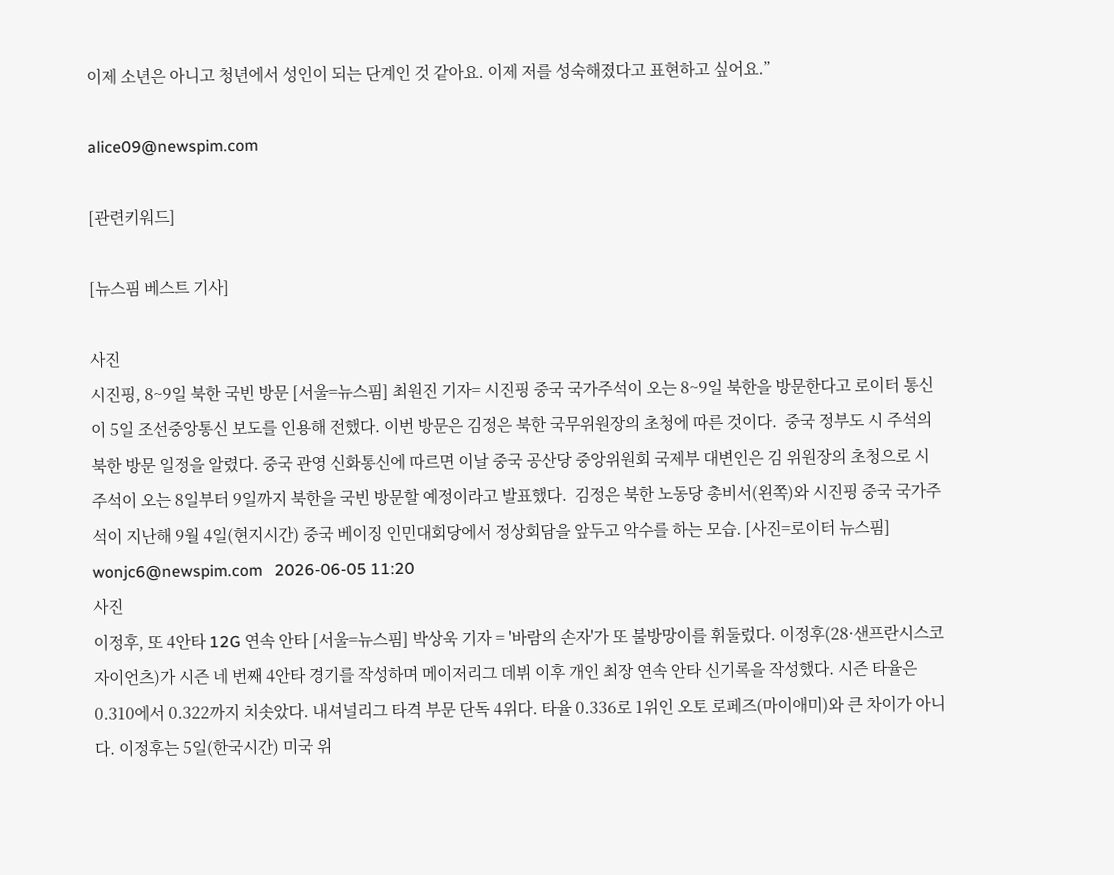이제 소년은 아니고 청년에서 성인이 되는 단계인 것 같아요. 이제 저를 성숙해졌다고 표현하고 싶어요.”

alice09@newspim.com

[관련키워드]

[뉴스핌 베스트 기사]

사진
시진핑, 8~9일 북한 국빈 방문 [서울=뉴스핌] 최원진 기자= 시진핑 중국 국가주석이 오는 8~9일 북한을 방문한다고 로이터 통신이 5일 조선중앙통신 보도를 인용해 전했다. 이번 방문은 김정은 북한 국무위원장의 초청에 따른 것이다.  중국 정부도 시 주석의 북한 방문 일정을 알렸다. 중국 관영 신화통신에 따르면 이날 중국 공산당 중앙위원회 국제부 대변인은 김 위원장의 초청으로 시 주석이 오는 8일부터 9일까지 북한을 국빈 방문할 예정이라고 발표했다.  김정은 북한 노동당 총비서(왼쪽)와 시진핑 중국 국가주석이 지난해 9월 4일(현지시간) 중국 베이징 인민대회당에서 정상회담을 앞두고 악수를 하는 모습. [사진=로이터 뉴스핌] wonjc6@newspim.com   2026-06-05 11:20
사진
이정후, 또 4안타 12G 연속 안타 [서울=뉴스핌] 박상욱 기자 = '바람의 손자'가 또 불방망이를 휘둘렀다. 이정후(28·샌프란시스코 자이언츠)가 시즌 네 번째 4안타 경기를 작성하며 메이저리그 데뷔 이후 개인 최장 연속 안타 신기록을 작성했다. 시즌 타율은 0.310에서 0.322까지 치솟았다. 내셔널리그 타격 부문 단독 4위다. 타율 0.336로 1위인 오토 로페즈(마이애미)와 큰 차이가 아니다. 이정후는 5일(한국시간) 미국 위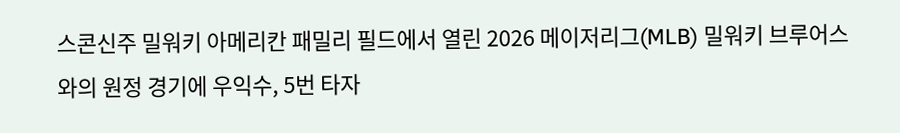스콘신주 밀워키 아메리칸 패밀리 필드에서 열린 2026 메이저리그(MLB) 밀워키 브루어스와의 원정 경기에 우익수, 5번 타자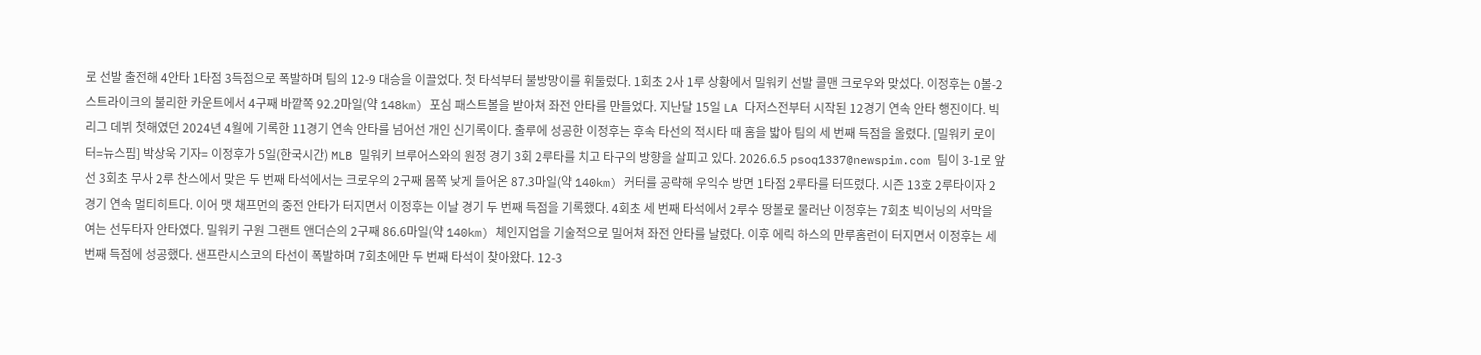로 선발 출전해 4안타 1타점 3득점으로 폭발하며 팀의 12-9 대승을 이끌었다. 첫 타석부터 불방망이를 휘둘렀다. 1회초 2사 1루 상황에서 밀워키 선발 콜맨 크로우와 맞섰다. 이정후는 0볼-2스트라이크의 불리한 카운트에서 4구째 바깥쪽 92.2마일(약 148km) 포심 패스트볼을 받아쳐 좌전 안타를 만들었다. 지난달 15일 LA 다저스전부터 시작된 12경기 연속 안타 행진이다. 빅리그 데뷔 첫해였던 2024년 4월에 기록한 11경기 연속 안타를 넘어선 개인 신기록이다. 출루에 성공한 이정후는 후속 타선의 적시타 때 홈을 밟아 팀의 세 번째 득점을 올렸다. [밀워키 로이터=뉴스핌] 박상욱 기자= 이정후가 5일(한국시간) MLB 밀워키 브루어스와의 원정 경기 3회 2루타를 치고 타구의 방향을 살피고 있다. 2026.6.5 psoq1337@newspim.com 팀이 3-1로 앞선 3회초 무사 2루 찬스에서 맞은 두 번째 타석에서는 크로우의 2구째 몸쪽 낮게 들어온 87.3마일(약 140km) 커터를 공략해 우익수 방면 1타점 2루타를 터뜨렸다. 시즌 13호 2루타이자 2경기 연속 멀티히트다. 이어 맷 채프먼의 중전 안타가 터지면서 이정후는 이날 경기 두 번째 득점을 기록했다. 4회초 세 번째 타석에서 2루수 땅볼로 물러난 이정후는 7회초 빅이닝의 서막을 여는 선두타자 안타였다. 밀워키 구원 그랜트 앤더슨의 2구째 86.6마일(약 140km) 체인지업을 기술적으로 밀어쳐 좌전 안타를 날렸다. 이후 에릭 하스의 만루홈런이 터지면서 이정후는 세 번째 득점에 성공했다. 샌프란시스코의 타선이 폭발하며 7회초에만 두 번째 타석이 찾아왔다. 12-3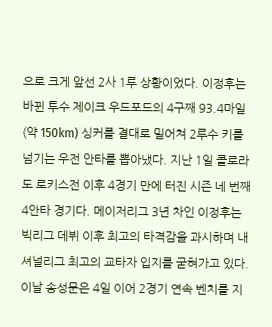으로 크게 앞선 2사 1루 상황이었다. 이정후는 바뀐 투수 제이크 우드포드의 4구째 93.4마일(약 150km) 싱커를 결대로 밀어쳐 2루수 키를 넘기는 우전 안타를 뽑아냈다. 지난 1일 콜로라도 로키스전 이후 4경기 만에 터진 시즌 네 번째 4안타 경기다. 메이저리그 3년 차인 이정후는 빅리그 데뷔 이후 최고의 타격감을 과시하며 내셔널리그 최고의 교타자 입지를 굳혀가고 있다. 이날 송성문은 4일 이어 2경기 연속 벤치를 지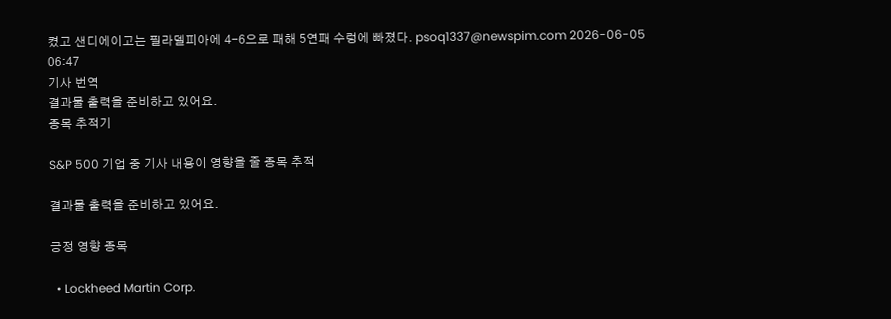켰고 샌디에이고는 필라델피아에 4-6으로 패해 5연패 수렁에 빠졌다. psoq1337@newspim.com 2026-06-05 06:47
기사 번역
결과물 출력을 준비하고 있어요.
종목 추적기

S&P 500 기업 중 기사 내용이 영향을 줄 종목 추적

결과물 출력을 준비하고 있어요.

긍정 영향 종목

  • Lockheed Martin Corp.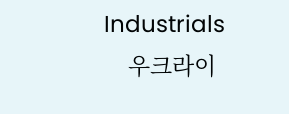Industrials
    우크라이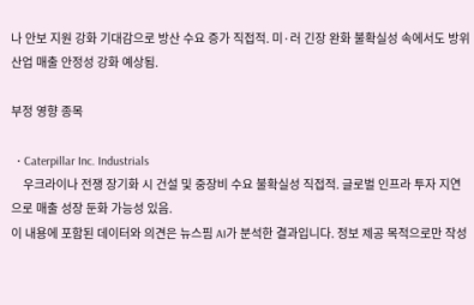나 안보 지원 강화 기대감으로 방산 수요 증가 직접적. 미·러 긴장 완화 불확실성 속에서도 방위산업 매출 안정성 강화 예상됨.

부정 영향 종목

  • Caterpillar Inc. Industrials
    우크라이나 전쟁 장기화 시 건설 및 중장비 수요 불확실성 직접적. 글로벌 인프라 투자 지연으로 매출 성장 둔화 가능성 있음.
이 내용에 포함된 데이터와 의견은 뉴스핌 AI가 분석한 결과입니다. 정보 제공 목적으로만 작성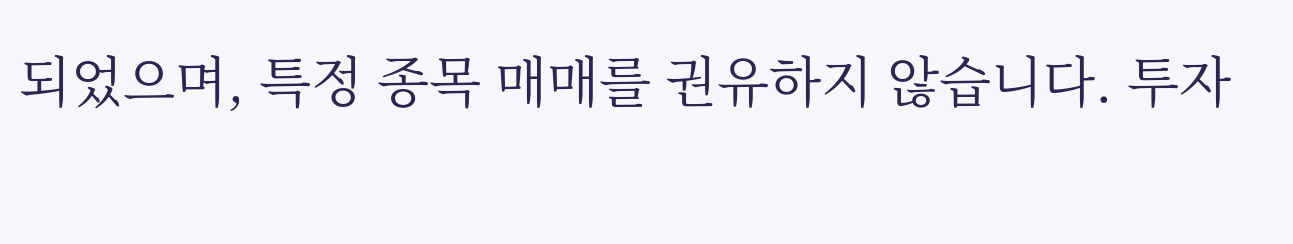되었으며, 특정 종목 매매를 권유하지 않습니다. 투자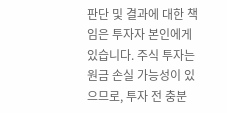판단 및 결과에 대한 책임은 투자자 본인에게 있습니다. 주식 투자는 원금 손실 가능성이 있으므로, 투자 전 충분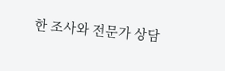한 조사와 전문가 상담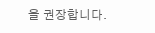을 권장합니다.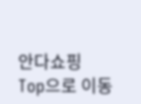안다쇼핑
Top으로 이동